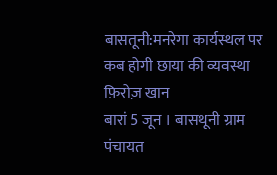बासतूनी:मनरेगा कार्यस्थल पर कब होगी छाया की व्यवस्था
फ़िरोज़ खान
बारां 5 जून । बासथूनी ग्राम पंचायत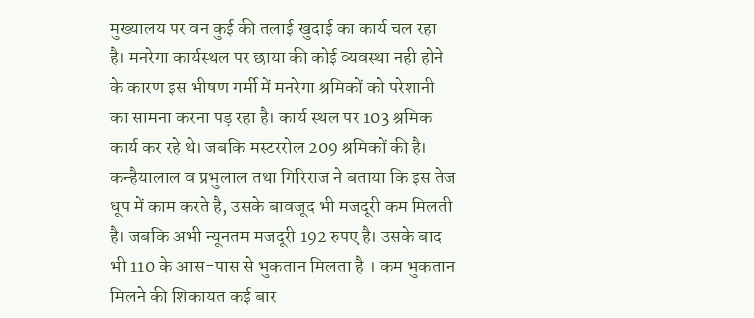मुख्यालय पर वन कुई की तलाई खुदाई का कार्य चल रहा है। मनरेगा कार्यस्थल पर छाया की कोई व्यवस्था नही होने के कारण इस भीषण गर्मी में मनरेगा श्रमिकों को परेशानी का सामना करना पड़ रहा है। कार्य स्थल पर 103 श्रमिक कार्य कर रहे थे। जबकि मस्टररोल 209 श्रमिकों की है। कन्हैयालाल व प्रभुलाल तथा गिरिराज ने बताया कि इस तेज धूप में काम करते है, उसके बावजूद भी मजदूरी कम मिलती है। जबकि अभी न्यूनतम मजदूरी 192 रुपए है। उसके बाद भी 110 के आस-पास से भुकतान मिलता है । कम भुकतान मिलने की शिकायत कई बार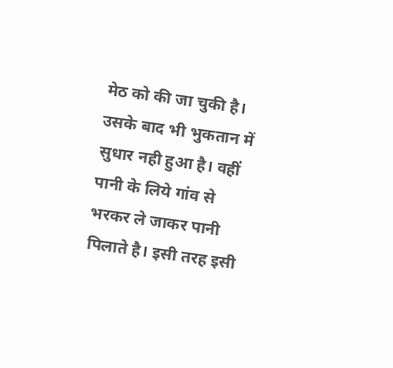मेठ को की जा चुकी है। उसके बाद भी भुकतान में सुधार नही हुआ है। वहीं पानी के लिये गांव से भरकर ले जाकर पानी पिलाते है। इसी तरह इसी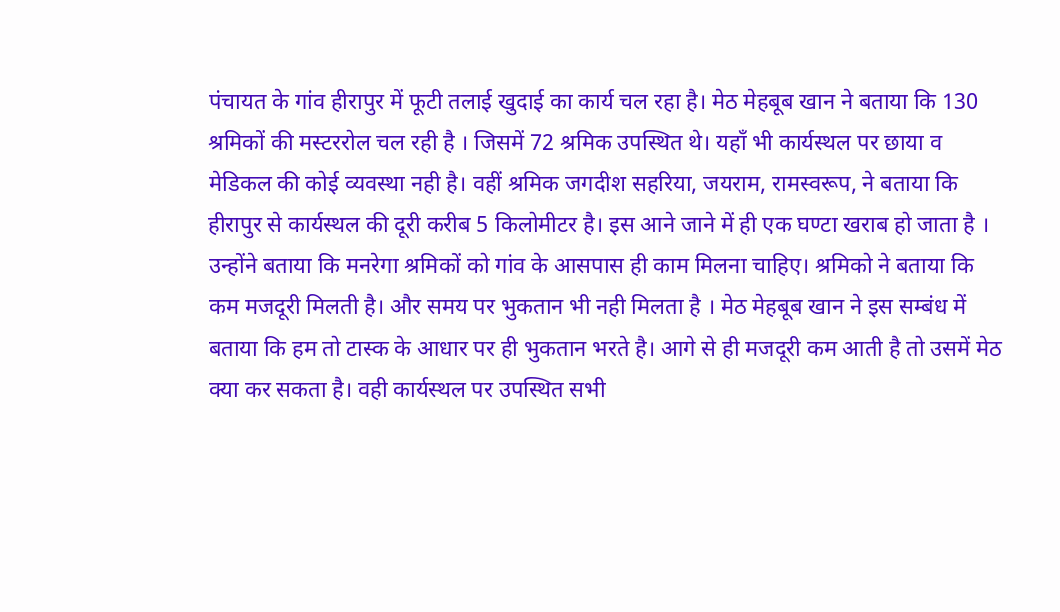पंचायत के गांव हीरापुर में फूटी तलाई खुदाई का कार्य चल रहा है। मेठ मेहबूब खान ने बताया कि 130 श्रमिकों की मस्टररोल चल रही है । जिसमें 72 श्रमिक उपस्थित थे। यहाँ भी कार्यस्थल पर छाया व मेडिकल की कोई व्यवस्था नही है। वहीं श्रमिक जगदीश सहरिया, जयराम, रामस्वरूप, ने बताया कि हीरापुर से कार्यस्थल की दूरी करीब 5 किलोमीटर है। इस आने जाने में ही एक घण्टा खराब हो जाता है । उन्होंने बताया कि मनरेगा श्रमिकों को गांव के आसपास ही काम मिलना चाहिए। श्रमिको ने बताया कि कम मजदूरी मिलती है। और समय पर भुकतान भी नही मिलता है । मेठ मेहबूब खान ने इस सम्बंध में बताया कि हम तो टास्क के आधार पर ही भुकतान भरते है। आगे से ही मजदूरी कम आती है तो उसमें मेठ क्या कर सकता है। वही कार्यस्थल पर उपस्थित सभी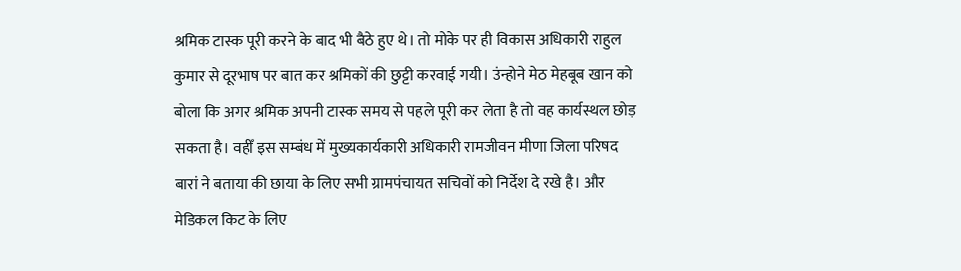श्रमिक टास्क पूरी करने के बाद भी बैठे हुए थे। तो मोके पर ही विकास अधिकारी राहुल कुमार से दूरभाष पर बात कर श्रमिकों की छुट्टी करवाई गयी। उंन्होने मेठ मेहबूब खान को बोला कि अगर श्रमिक अपनी टास्क समय से पहले पूरी कर लेता है तो वह कार्यस्थल छोड़ सकता है। वहीँ इस सम्बंध में मुख्यकार्यकारी अधिकारी रामजीवन मीणा जिला परिषद बारां ने बताया की छाया के लिए सभी ग्रामपंचायत सचिवों को निर्देश दे रखे है। और मेडिकल किट के लिए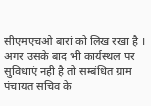सीएमएचओ बारां को लिख रखा है । अगर उसके बाद भी कार्यस्थल पर सुविधाएं नही है तो सम्बंधित ग्राम पंचायत सचिव के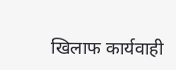खिलाफ कार्यवाही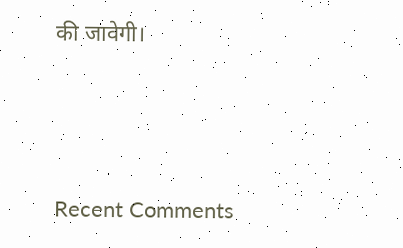की जावेगी।




Recent Comments